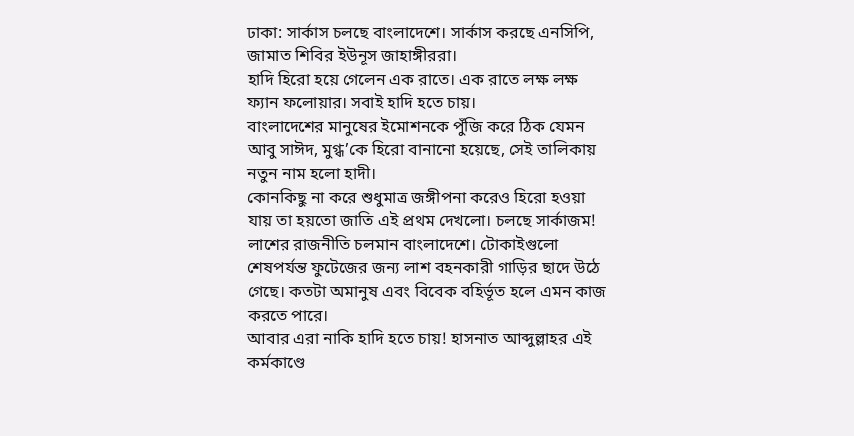ঢাকা: সার্কাস চলছে বাংলাদেশে। সার্কাস করছে এনসিপি, জামাত শিবির ইউনূস জাহাঙ্গীররা।
হাদি হিরো হয়ে গেলেন এক রাতে। এক রাতে লক্ষ লক্ষ ফ্যান ফলোয়ার। সবাই হাদি হতে চায়।
বাংলাদেশের মানুষের ইমোশনকে পুঁজি করে ঠিক যেমন আবু সাঈদ, মুগ্ধ’কে হিরো বানানো হয়েছে, সেই তালিকায় নতুন নাম হলো হাদী।
কোনকিছু না করে শুধুমাত্র জঙ্গীপনা করেও হিরো হওয়া যায় তা হয়তো জাতি এই প্রথম দেখলো। চলছে সার্কাজম!
লাশের রাজনীতি চলমান বাংলাদেশে। টোকাইগুলো শেষপর্যন্ত ফুটেজের জন্য লাশ বহনকারী গাড়ির ছাদে উঠে গেছে। কতটা অমানুষ এবং বিবেক বহির্ভূত হলে এমন কাজ করতে পারে।
আবার এরা নাকি হাদি হতে চায়! হাসনাত আব্দুল্লাহর এই কর্মকাণ্ডে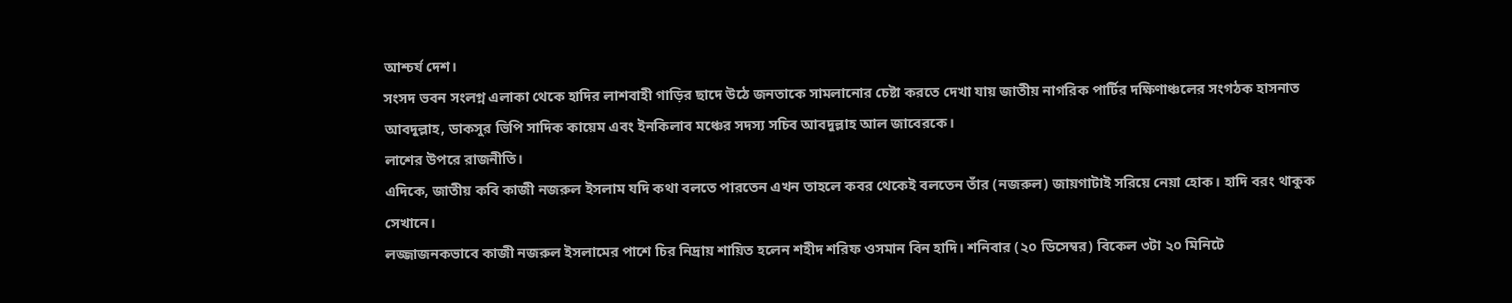আশ্চর্য দেশ।
সংসদ ভবন সংলগ্ন এলাকা থেকে হাদির লাশবাহী গাড়ির ছাদে উঠে জনতাকে সামলানোর চেষ্টা করতে দেখা যায় জাতীয় নাগরিক পার্টির দক্ষিণাঞ্চলের সংগঠক হাসনাত আবদুল্লাহ, ডাকসুর ভিপি সাদিক কায়েম এবং ইনকিলাব মঞ্চের সদস্য সচিব আবদুল্লাহ আল জাবেরকে।
লাশের উপরে রাজনীতি।
এদিকে, জাতীয় কবি কাজী নজরুল ইসলাম যদি কথা বলতে পারতেন এখন তাহলে কবর থেকেই বলতেন তাঁর (নজরুল) জায়গাটাই সরিয়ে নেয়া হোক। হাদি বরং থাকুক সেখানে।
লজ্জাজনকভাবে কাজী নজরুল ইসলামের পাশে চির নিদ্রায় শায়িত হলেন শহীদ শরিফ ওসমান বিন হাদি। শনিবার (২০ ডিসেম্বর) বিকেল ৩টা ২০ মিনিটে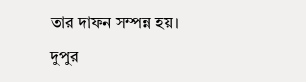তার দাফন সম্পন্ন হয়।
দুপুর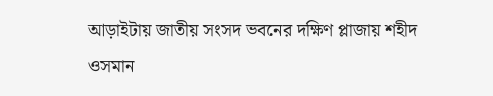আড়াইটায় জাতীয় সংসদ ভবনের দক্ষিণ প্লাজায় শহীদ ওসমান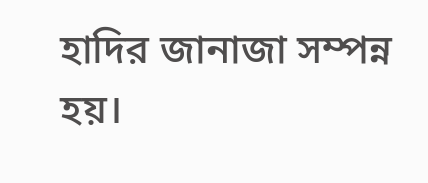হাদির জানাজা সম্পন্ন হয়।